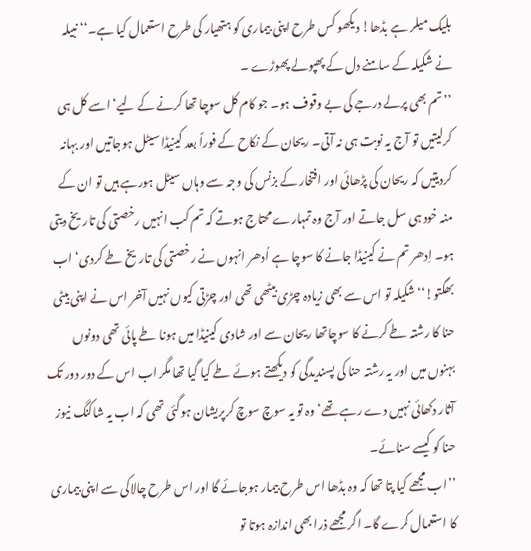بلیک میلر ہے بڈھا! دیکھو کس طرح اپنی بیماری کو ہتھیار کی طرح استعمال کیا ہے۔‘‘ نبیلہ نے شکیلہ کے سامنے دل کے پھپولے پھوڑے ۔
’’تم بھی پرلے درجے کی بے وقوف ہو۔ جو کام کل سوچا تھا کرنے کے لیے‘ اسے کل ہی کرلیتیں تو آج یہ نوبت ہی نہ آتی۔ ریحان کے نکاح کے فوراً بعد کینیڈا سیٹل ہوجاتیں اور بہانہ کردیتیں کہ ریحان کی پڑھائی اور افتخار کے بزنس کی وجہ سے وہاں سیٹل ہورہے ہیں تو ان کے منہ خود ہی سل جاتے اور آج وہ تمہارے محتاج ہوتے کہ تم کب انہیں رخصتی کی تاریخ دیتی ہو۔ اِدھر تم نے کینیڈا جانے کا سوچا ہے اُدھر انہوں نے رخصتی کی تاریخ طے کردی‘ اب بھگتو!‘‘ شکیلہ تو اس سے بھی زیادہ چڑی بیٹھی تھی اور چڑتی کیوں نہیں آخر اس نے اپنی بیٹی حنا کا رشتہ طے کرنے کا سوچاتھا ریحان سے اور شادی کینیڈا میں ہونا طے پائی تھی دونوں بہنوں میں اور یہ رشتہ حنا کی پسندیدگی کو دیکھتے ہوئے طے کیا گیا تھا مگر اب اس کے دور دور تک آثار دکھائی نہیں دے رہے تھے‘ وہ تو یہ سوچ سوچ کرپریشان ہوگئی تھی کہ اب یہ شاکنگ نیوز حنا کو کیسے سنائے۔
’’اب مجھے کیا پتا تھا کہ وہ بڈھا اس طرح بیمار ہوجائے گا اور اس طرح چالاکی سے اپنی بیماری کا استعمال کرے گا۔ اگر مجھے ذرا بھی اندازہ ہوتا تو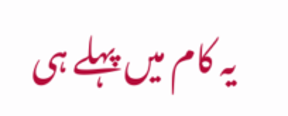یہ کام میں پہلے ہی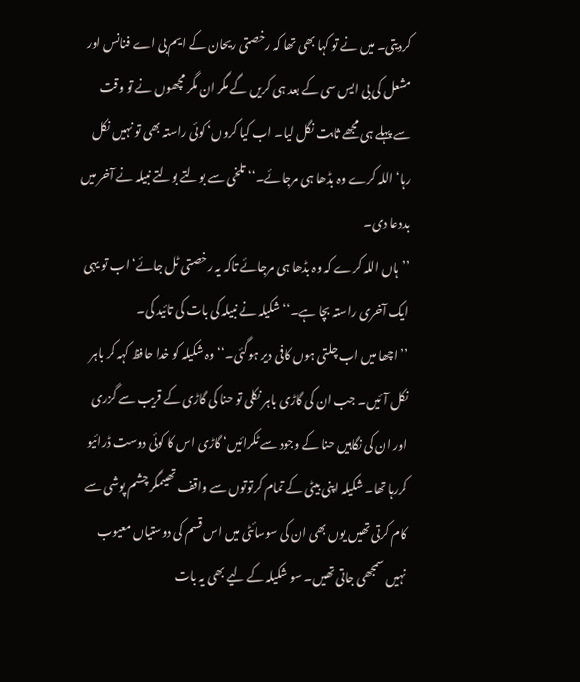کردیتی۔ میں نے تو کہا بھی تھا کہ رخصتی ریحان کے ایم بی اے فنانس اور مشعل کی بی ایس سی کے بعد ہی کریں گے مگر ان مگر مچھوں نے تو وقت سے پہلے ہی مجھے ثابت نگل لیا۔ اب کیا کروں‘ کوئی راستہ بھی تو نہیں نکل رہا‘ اللہ کرے وہ بڈھا ہی مرجائے۔‘‘ تلخی سے بولتے بولتے نبیلہ نے آخر میں بددعا دی۔
’’ہاں اللہ کرے کہ وہ بڈھا ہی مرجائے تاکہ یہ رخصتی ٹل جائے‘ اب تو یہی ایک آخری راستہ بچا ہے۔‘‘ شکیلہ نے نبیلہ کی بات کی تائید کی۔
’’اچھا میں اب چلتی ہوں کافی دیر ہوگئی۔‘‘ وہ شکیلہ کو خدا حافظ کہہ کر باہر نکل آئیں۔ جب ان کی گاڑی باہر نکلی تو حنا کی گاڑی کے قریب سے گزری اور ان کی نگاہیں حنا کے وجود سے ٹکرائیں‘ گاڑی اس کا کوئی دوست ڈرائیو کررہا تھا۔ شکیلہ اپنی بیٹی کے تمام کرتوتوں سے واقف تھیںمگر چشم پوشی سے کام کرتی تھیں یوں بھی ان کی سوسائٹی میں اس قسم کی دوستیاں معیوب نہیں سمجھی جاتی تھیں۔ سو شکیلہ کے لیے بھی یہ بات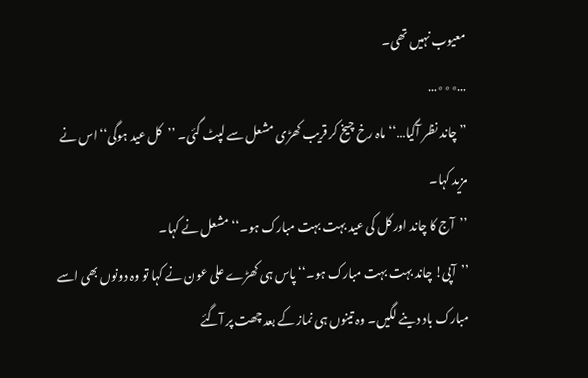معیوب نہیں تھی۔
…٭٭٭…
’’چاند نظر آگیا…‘‘ ماہ رخ چیخ کر قریب کھڑی مشعل سے لپٹ گئی۔ ’’کل عید ہوگی‘‘ اس نے مزید کہا۔
’’آج کا چاند اور کل کی عید بہت بہت مبارک ہو۔‘‘ مشعل نے کہا۔
’’آپی! چاند بہت بہت مبارک ہو۔‘‘ پاس ہی کھڑے علی عون نے کہا تو وہ دونوں بھی اسے مبارک باد دینے لگیں۔ وہ تینوں ہی نماز کے بعد چھت پر آگئے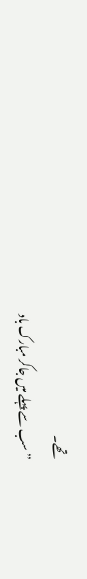تھے۔
’’سب سے پہلے میں جاکر مبارک باد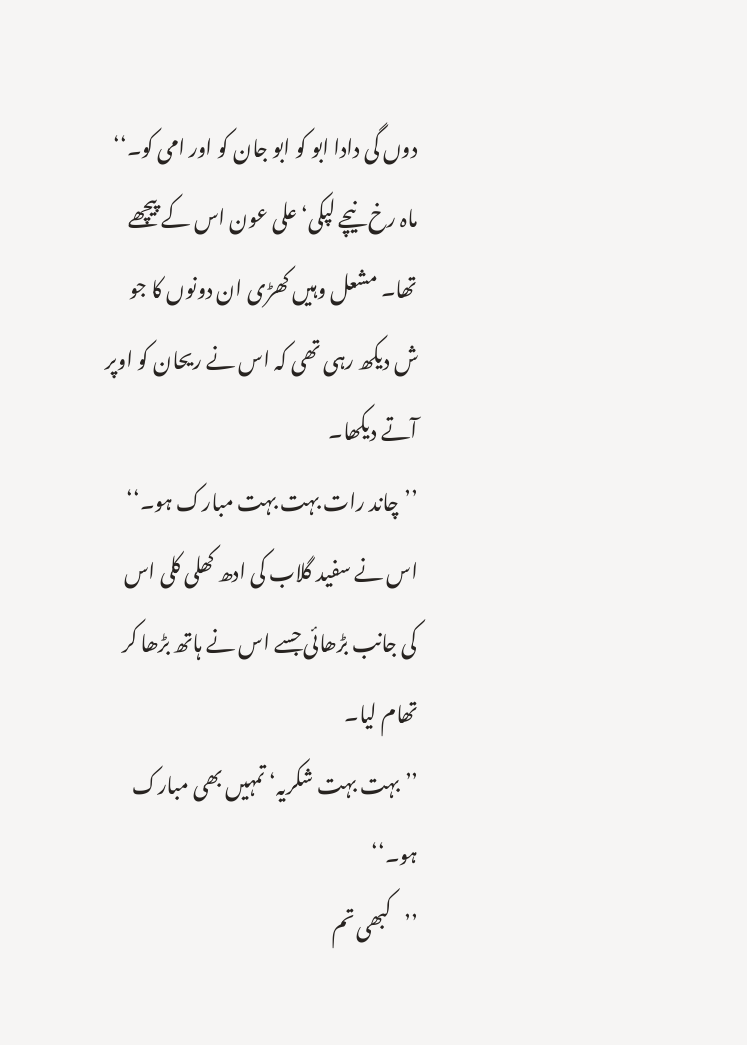دوں گی دادا ابو کو ابو جان کو اور امی کو۔‘‘ ماہ رخ نیچے لپکی‘ علی عون اس کے پیچھے تھا۔ مشعل وہیں کھڑی ان دونوں کا جو ش دیکھ رہی تھی کہ اس نے ریحان کو اوپر آتے دیکھا۔
’’چاند رات بہت بہت مبارک ہو۔‘‘ اس نے سفید گلاب کی ادھ کھلی کلی اس کی جانب بڑھائی جسے اس نے ہاتھ بڑھا کر تھام لیا۔
’’بہت بہت شکریہ‘ تمہیں بھی مبارک ہو۔‘‘
’’کبھی تم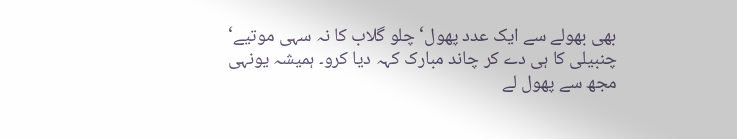بھی بھولے سے ایک عدد پھول‘ چلو گلاب کا نہ سہی موتیے‘ چنبیلی کا ہی دے کر چاند مبارک کہہ دیا کرو۔ ہمیشہ یونہی مجھ سے پھول لے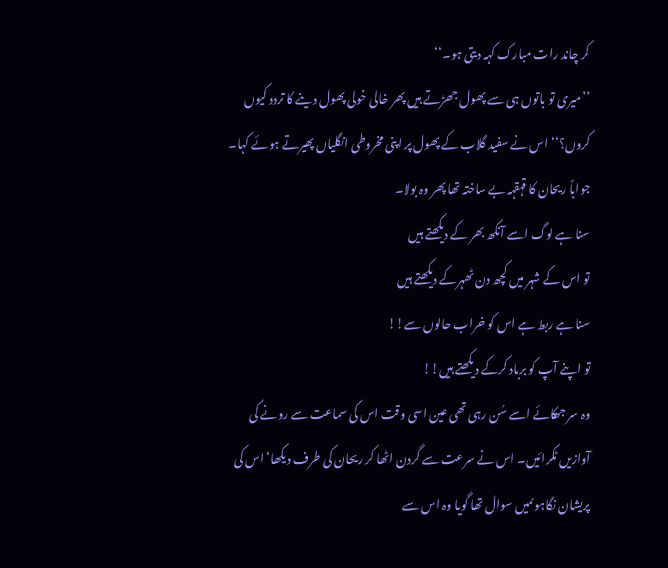کر چاند رات مبارک کہہ دیتی ہو۔‘‘
’’میری تو باتوں ہی سے پھول جھڑتے ہیں پھر خالی خولی پھول دینے کا تردد کیوں کروں؟‘‘ اس نے سفید گلاب کے پھول پر اپنی مخروطی انگلیاں پھیرتے ہوئے کہا۔ جواباً ریحان کا قہقہہ بے ساختہ تھا پھر وہ بولا۔
سنا ہے لوگ اسے آنکھ بھر کے دیکھتے ہیں
تو اس کے شہر میں کچھ دن ٹھہرکے دیکھتے ہیں
سنا ہے ربط ہے اس کو خراب حالوں سے!!
تو اپنے آپ کو برباد کرکے دیکھتے ہیں!!
وہ سر جھکائے اسے سُن رہی تھی عین اسی وقت اس کی سماعت سے رونے کی آوازیں ٹکرائیں۔ اس نے سرعت سے گردن اٹھا کر ریحان کی طرف دیکھا‘ اس کی پریشان نگاہوںمیں سوال تھا گویا وہ اس سے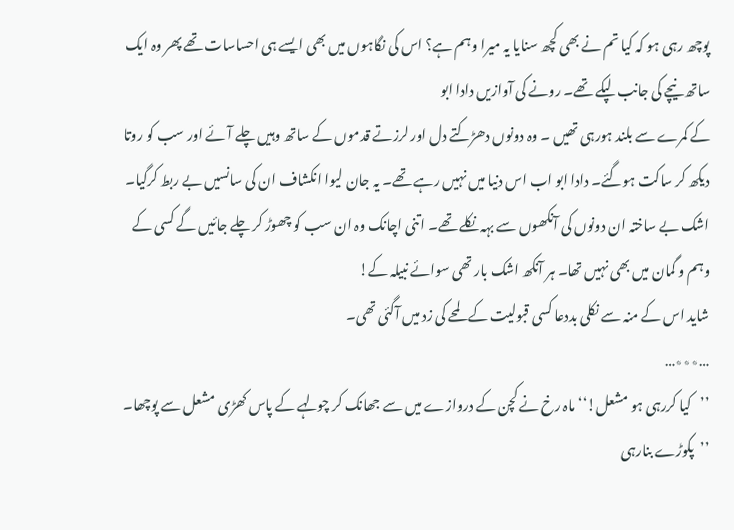پوچھ رہی ہو کہ کیا تم نے بھی کچھ سنایا یہ میرا وہم ہے؟ اس کی نگاہوں میں بھی ایسے ہی احساسات تھے پھر وہ ایک ساتھ نیچے کی جانب لپکے تھے۔ رونے کی آوازیں دادا ابو
کے کمرے سے بلند ہورہی تھیں ۔ وہ دونوں دھڑکتے دل اور لرزتے قدموں کے ساتھ وہیں چلے آئے اور سب کو روتا دیکھ کر ساکت ہوگئے۔ دادا ابو اب اس دنیا میں نہیں رہے تھے۔ یہ جان لیوا انکشاف ان کی سانسیں بے ربط کرگیا۔ اشک بے ساختہ ان دونوں کی آنکھوں سے بہہ نکلے تھے۔ اتنی اچانک وہ ان سب کو چھوڑ کر چلے جائیں گے کسی کے وہم و گمان میں بھی نہیں تھا۔ ہر آنکھ اشک بار تھی سوائے نبیلہ کے!
شاید اس کے منہ سے نکلی بددعا کسی قبولیت کے لمحے کی زد میں آگئی تھی۔
…٭٭٭…
’’کیا کررہی ہو مشعل!‘‘ ماہ رخ نے کچن کے دروازے میں سے جھانک کر چولہے کے پاس کھڑی مشعل سے پوچھا۔
’’پکوڑے بنارہی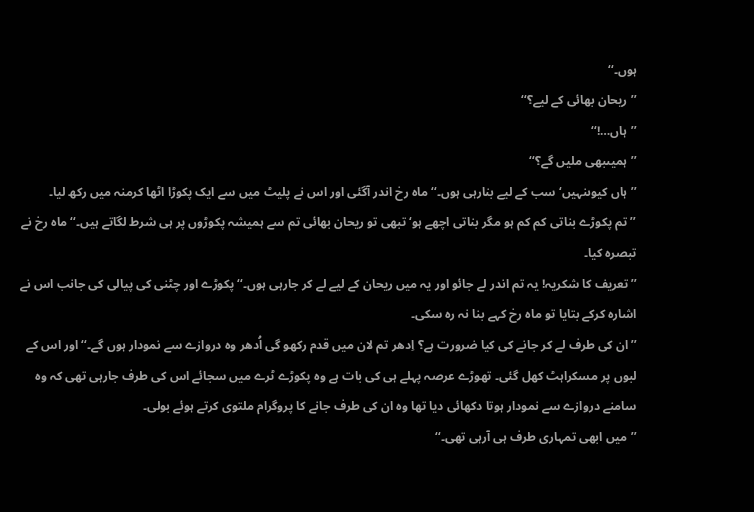ہوں۔‘‘
’’ریحان بھائی کے لیے؟‘‘
’’ہاں…!‘‘
’’ہمیںبھی ملیں گے؟‘‘
’’ہاں کیوںنہیں‘ سب کے لیے بنارہی ہوں۔‘‘ ماہ رخ اندر آگئی اور اس نے پلیٹ میں سے ایک پکوڑا اٹھا کرمنہ میں رکھ لیا۔
’’تم پکوڑے بناتی کم کم ہو مگر بناتی اچھے ہو‘ تبھی تو ریحان بھائی تم سے ہمیشہ پکوڑوں پر ہی شرط لگاتے ہیں۔‘‘ماہ رخ نے تبصرہ کیا۔
’’تعریف کا شکریہ! یہ تم اندر لے جائو اور یہ میں ریحان کے لیے لے کر جارہی ہوں۔‘‘ پکوڑے اور چٹنی کی پیالی کی جانب اس نے اشارہ کرکے بتایا تو ماہ رخ کہے بنا نہ رہ سکی۔
’’ان کی طرف لے کر جانے کی کیا ضرورت ہے؟ اِدھر تم لان میں قدم رکھو گی اُدھر وہ دروازے سے نمودار ہوں گے۔‘‘ اور اس کے لبوں پر مسکراہٹ کھل گئی۔ تھوڑے عرصہ پہلے ہی کی بات ہے وہ پکوڑے ٹرے میں سجائے اس کی طرف جارہی تھی کہ وہ سامنے دروازے سے نمودار ہوتا دکھائی دیا تھا وہ ان کی طرف جانے کا پروگرام ملتوی کرتے ہوئے بولی۔
’’میں ابھی تمہاری طرف ہی آرہی تھی۔‘‘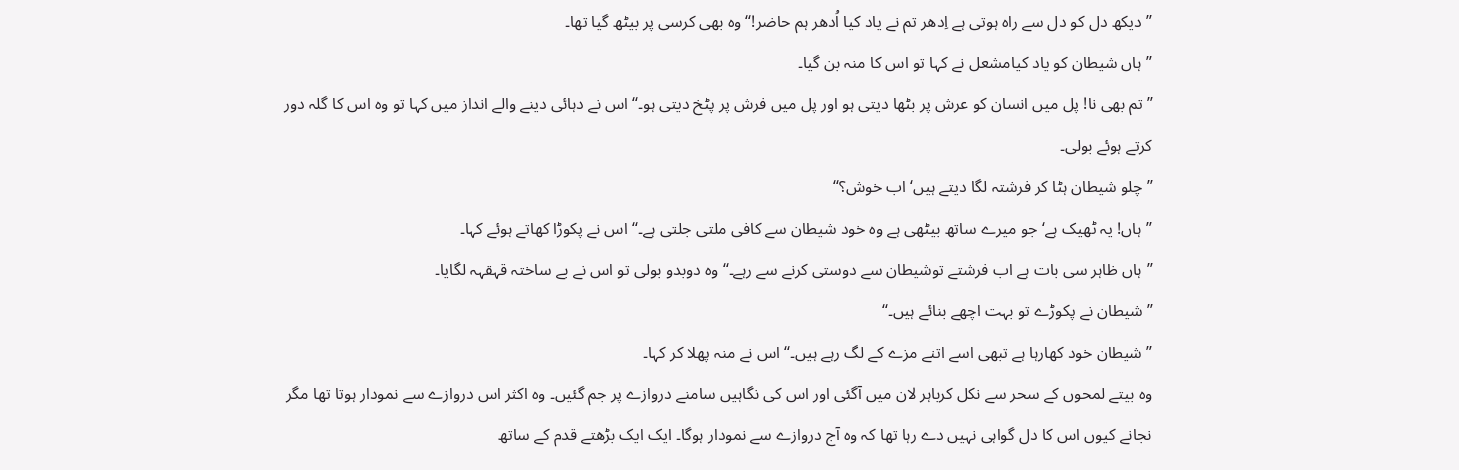’’دیکھ دل کو دل سے راہ ہوتی ہے اِدھر تم نے یاد کیا اُدھر ہم حاضر!‘‘ وہ بھی کرسی پر بیٹھ گیا تھا۔
’’ہاں شیطان کو یاد کیامشعل نے کہا تو اس کا منہ بن گیا۔
’’تم بھی نا! پل میں انسان کو عرش پر بٹھا دیتی ہو اور پل میں فرش پر پٹخ دیتی ہو۔‘‘ اس نے دہائی دینے والے انداز میں کہا تو وہ اس کا گلہ دور کرتے ہوئے بولی۔
’’چلو شیطان ہٹا کر فرشتہ لگا دیتے ہیں‘ اب خوش؟‘‘
’’ہاں! یہ ٹھیک ہے‘ جو میرے ساتھ بیٹھی ہے وہ خود شیطان سے کافی ملتی جلتی ہے۔‘‘ اس نے پکوڑا کھاتے ہوئے کہا۔
’’ہاں ظاہر سی بات ہے اب فرشتے توشیطان سے دوستی کرنے سے رہے۔‘‘ وہ دوبدو بولی تو اس نے بے ساختہ قہقہہ لگایا۔
’’شیطان نے پکوڑے تو بہت اچھے بنائے ہیں۔‘‘
’’شیطان خود کھارہا ہے تبھی اسے اتنے مزے کے لگ رہے ہیں۔‘‘ اس نے منہ پھلا کر کہا۔
وہ بیتے لمحوں کے سحر سے نکل کرباہر لان میں آگئی اور اس کی نگاہیں سامنے دروازے پر جم گئیں۔ وہ اکثر اس دروازے سے نمودار ہوتا تھا مگر نجانے کیوں اس کا دل گواہی نہیں دے رہا تھا کہ وہ آج دروازے سے نمودار ہوگا۔ ایک ایک بڑھتے قدم کے ساتھ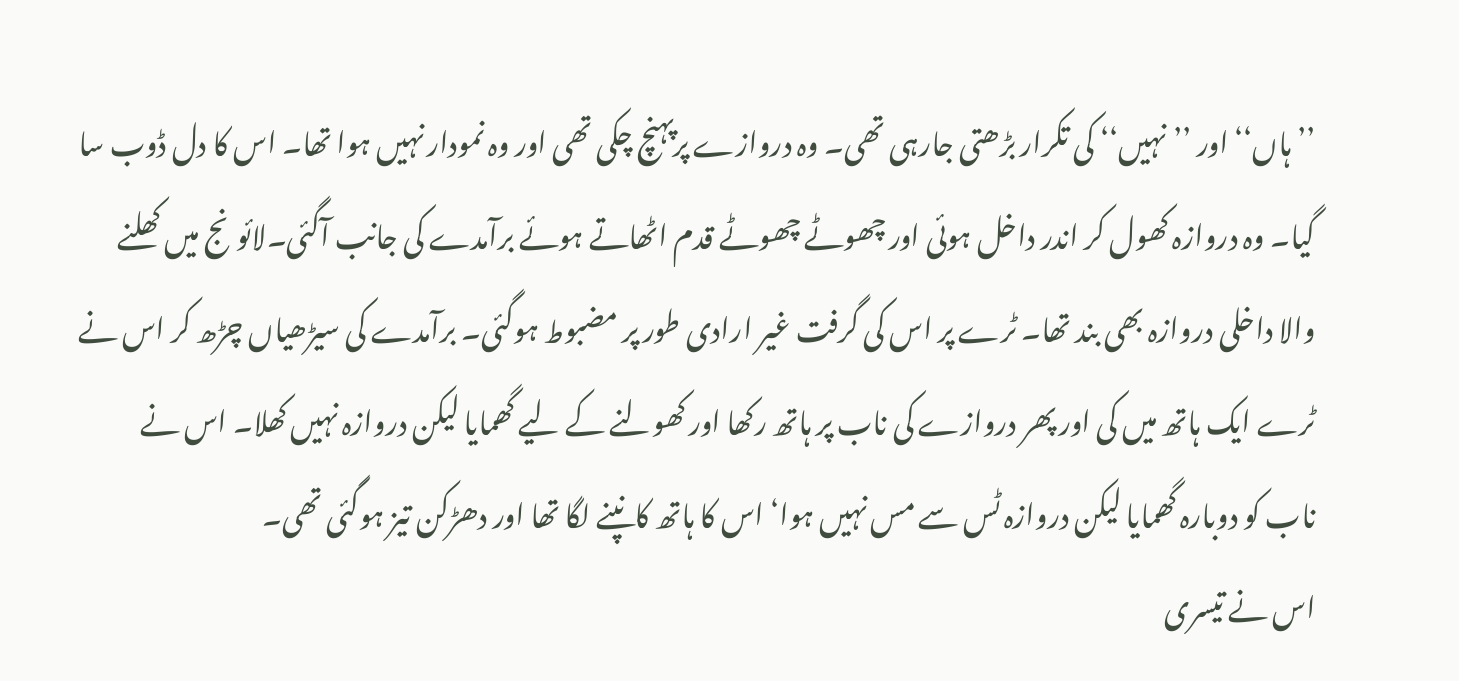’’ہاں‘‘ اور ’’نہیں‘‘ کی تکرار بڑھتی جارہی تھی۔ وہ دروازے پرپہنچ چکی تھی اور وہ نمودار نہیں ہوا تھا۔ اس کا دل ڈوب سا گیا۔ وہ دروازہ کھول کر اندر داخل ہوئی اور چھوٹے چھوٹے قدم اٹھاتے ہوئے برآمدے کی جانب آگئی۔لائونج میں کھلنے والا داخلی دروازہ بھی بند تھا۔ ٹرے پر اس کی گرفت غیر ارادی طور پر مضبوط ہوگئی۔ برآمدے کی سیڑھیاں چڑھ کر اس نے ٹرے ایک ہاتھ میں کی اور پھر دروازے کی ناب پر ہاتھ رکھا اور کھولنے کے لیے گھمایا لیکن دروازہ نہیں کھلا۔ اس نے ناب کو دوبارہ گھمایا لیکن دروازہ ٹس سے مس نہیں ہوا‘ اس کا ہاتھ کانپنے لگا تھا اور دھڑکن تیز ہوگئی تھی۔
اس نے تیسری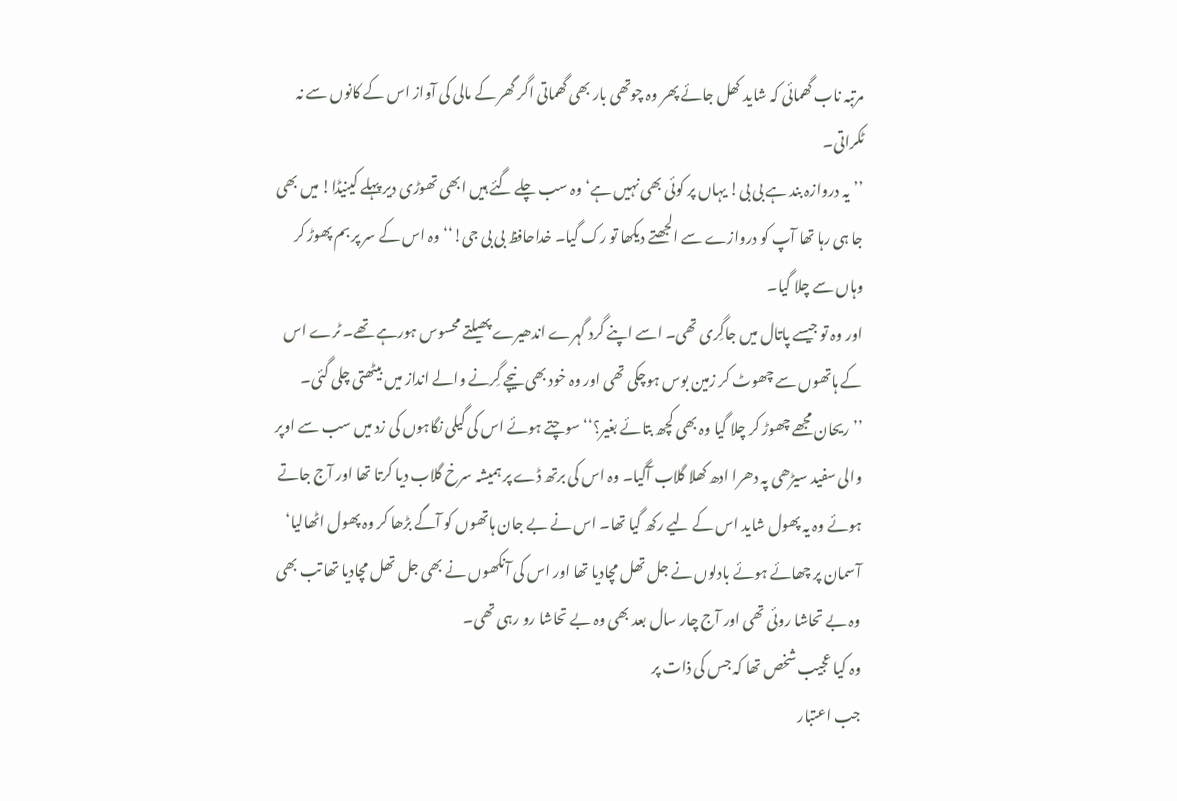مرتبہ ناب گھمائی کہ شاید کھل جائے پھر وہ چوتھی بار بھی گھماتی اگر گھر کے مالی کی آواز اس کے کانوں سے نہ ٹکراتی۔
’’یہ دروازہ بند ہے بی بی! یہاں پر کوئی بھی نہیں ہے‘ وہ سب چلے گئے ہیں ابھی تھوڑی دیر پہلے کینیڈا! میں بھی جا ہی رہا تھا آپ کو دروازے سے الجھتے دیکھا تو رک گیا۔ خداحافظ بی بی جی!‘‘ وہ اس کے سر پر بم پھوڑ کر وہاں سے چلا گیا۔
اور وہ تو جیسے پاتال میں جاگِری تھی۔ اسے اپنے گرد گہرے اندھیرے پھیلتے محسوس ہورہے تھے۔ ٹرے اس کے ہاتھوں سے چھوٹ کر زمین بوس ہوچکی تھی اور وہ خود بھی نیچے گِرنے والے انداز میں بیٹھتی چلی گئی۔
’’ریحان مجھے چھوڑ کر چلا گیا وہ بھی کچھ بتائے بغیر؟‘‘ سوچتے ہوئے اس کی گیلی نگاہوں کی زد میں سب سے اوپر والی سفید سیڑھی پہ دھرا ادھ کھلا گلاب آگیا۔ وہ اس کی برتھ ڈے پر ہمیشہ سرخ گلاب دیا کرتا تھا اور آج جاتے ہوئے وہ یہ پھول شاید اس کے لیے رکھ گیا تھا۔ اس نے بے جان ہاتھوں کو آگے بڑھا کر وہ پھول اٹھالیا‘ آسمان پر چھائے ہوئے بادلوں نے جل تھل مچادیا تھا اور اس کی آنکھوں نے بھی جل تھل مچادیا تھا تب بھی وہ بے تحاشا روئی تھی اور آج چار سال بعد بھی وہ بے تحاشا رو رہی تھی۔
وہ کیا عجیب شخص تھا کہ جس کی ذات پر
جب اعتبار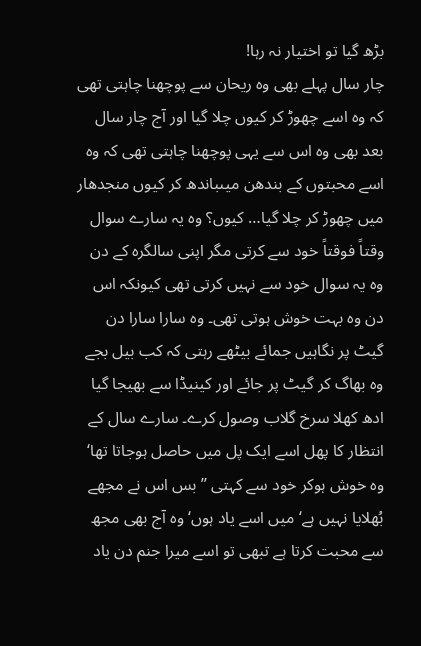بڑھ گیا تو اختیار نہ رہا!
چار سال پہلے بھی وہ ریحان سے پوچھنا چاہتی تھی کہ وہ اسے چھوڑ کر کیوں چلا گیا اور آج چار سال بعد بھی وہ اس سے یہی پوچھنا چاہتی تھی کہ وہ اسے محبتوں کے بندھن میںباندھ کر کیوں منجدھار میں چھوڑ کر چلا گیا… کیوں؟ وہ یہ سارے سوال وقتاً فوقتاً خود سے کرتی مگر اپنی سالگرہ کے دن وہ یہ سوال خود سے نہیں کرتی تھی کیونکہ اس دن وہ بہت خوش ہوتی تھی۔ وہ سارا سارا دن گیٹ پر نگاہیں جمائے بیٹھے رہتی کہ کب بیل بجے وہ بھاگ کر گیٹ پر جائے اور کینیڈا سے بھیجا گیا ادھ کھلا سرخ گلاب وصول کرے۔ سارے سال کے انتظار کا پھل اسے ایک پل میں حاصل ہوجاتا تھا‘ وہ خوش ہوکر خود سے کہتی ’’بس اس نے مجھے بُھلایا نہیں ہے‘ میں اسے یاد ہوں‘ وہ آج بھی مجھ سے محبت کرتا ہے تبھی تو اسے میرا جنم دن یاد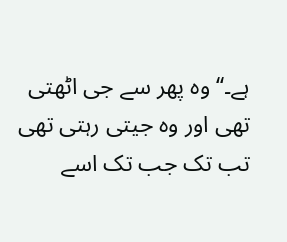ہے۔‘‘ وہ پھر سے جی اٹھتی تھی اور وہ جیتی رہتی تھی تب تک جب تک اسے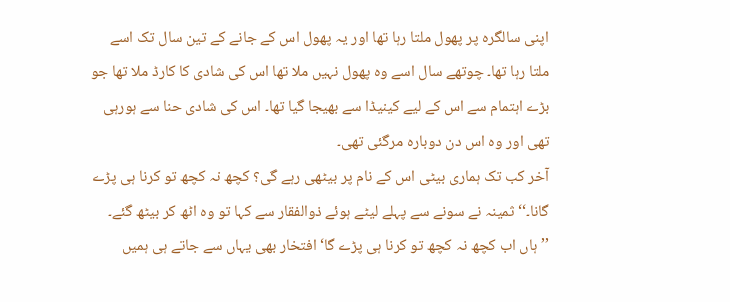اپنی سالگرہ پر پھول ملتا رہا تھا اور یہ پھول اس کے جانے کے تین سال تک اسے ملتا رہا تھا۔ چوتھے سال اسے وہ پھول نہیں ملا تھا اس کی شادی کا کارڈ ملا تھا جو بڑے اہتمام سے اس کے لیے کینیڈا سے بھیجا گیا تھا۔ اس کی شادی حنا سے ہورہی تھی اور وہ اس دن دوبارہ مرگئی تھی۔
آخر کب تک ہماری بیٹی اس کے نام پر بیٹھی رہے گی؟ کچھ نہ کچھ تو کرنا ہی پڑے گانا۔‘‘ ثمینہ نے سونے سے پہلے لیٹے ہوئے ذوالفقار سے کہا تو وہ اٹھ کر بیٹھ گئے۔
’’ہاں اب کچھ نہ کچھ تو کرنا ہی پڑے گا‘ افتخار بھی یہاں سے جاتے ہی ہمیں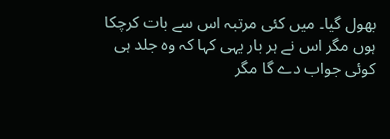بھول گیا۔ میں کئی مرتبہ اس سے بات کرچکا ہوں مگر اس نے ہر بار یہی کہا کہ وہ جلد ہی کوئی جواب دے گا مگر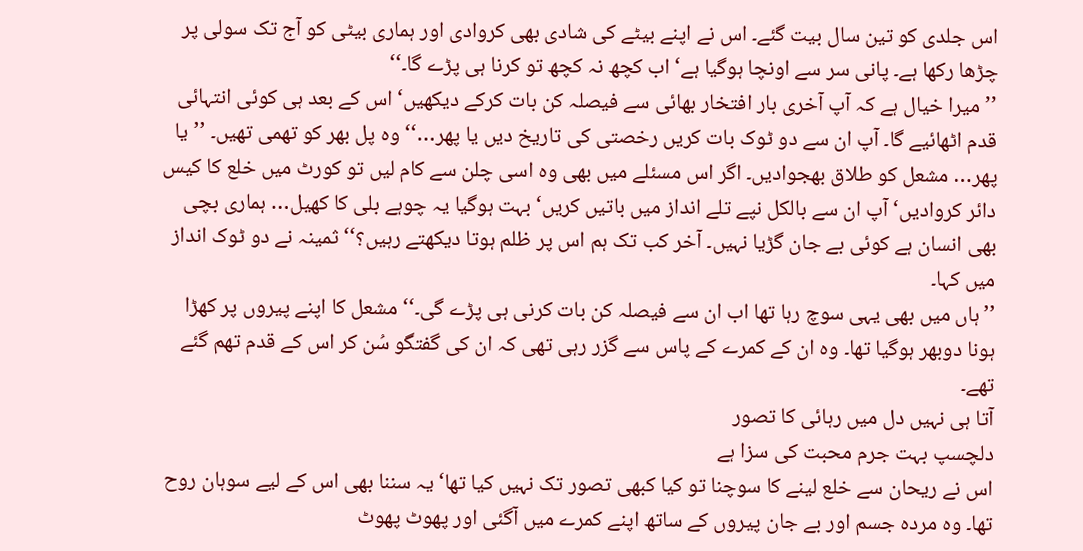اس جلدی کو تین سال بیت گئے۔ اس نے اپنے بیٹے کی شادی بھی کروادی اور ہماری بیٹی کو آج تک سولی پر چڑھا رکھا ہے۔ پانی سر سے اونچا ہوگیا ہے‘ اب کچھ نہ کچھ تو کرنا ہی پڑے گا۔‘‘
’’میرا خیال ہے کہ آپ آخری بار افتخار بھائی سے فیصلہ کن بات کرکے دیکھیں‘ اس کے بعد ہی کوئی انتہائی قدم اٹھائیے گا۔ آپ ان سے دو ٹوک بات کریں رخصتی کی تاریخ دیں یا پھر…‘‘ وہ پل بھر کو تھمی تھیں۔ ’’یا پھر… مشعل کو طلاق بھجوادیں۔ اگر اس مسئلے میں بھی وہ اسی چلن سے کام لیں تو کورٹ میں خلع کا کیس دائر کروادیں‘ آپ ان سے بالکل نپے تلے انداز میں باتیں کریں‘ بہت ہوگیا یہ چوہے بلی کا کھیل… ہماری بچی بھی انسان ہے کوئی بے جان گڑیا نہیں۔ آخر کب تک ہم اس پر ظلم ہوتا دیکھتے رہیں؟‘‘ ثمینہ نے دو ٹوک انداز میں کہا۔
’’ہاں میں بھی یہی سوچ رہا تھا اب ان سے فیصلہ کن بات کرنی ہی پڑے گی۔‘‘ مشعل کا اپنے پیروں پر کھڑا ہونا دوبھر ہوگیا تھا۔ وہ ان کے کمرے کے پاس سے گزر رہی تھی کہ ان کی گفتگو سُن کر اس کے قدم تھم گئے تھے۔
آتا ہی نہیں دل میں رہائی کا تصور
دلچسپ بہت جرم محبت کی سزا ہے
اس نے ریحان سے خلع لینے کا سوچنا تو کیا کبھی تصور تک نہیں کیا تھا‘ یہ سننا بھی اس کے لیے سوہان روح تھا۔ وہ مردہ جسم اور بے جان پیروں کے ساتھ اپنے کمرے میں آگئی اور پھوٹ پھوٹ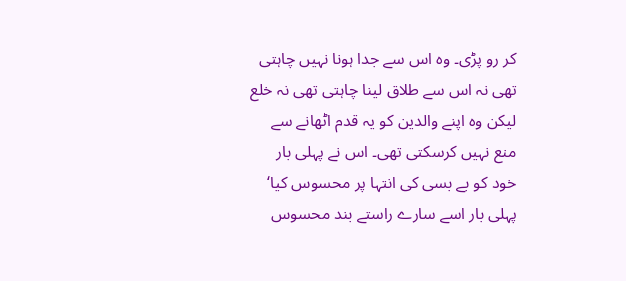کر رو پڑی۔ وہ اس سے جدا ہونا نہیں چاہتی تھی نہ اس سے طلاق لینا چاہتی تھی نہ خلع لیکن وہ اپنے والدین کو یہ قدم اٹھانے سے منع نہیں کرسکتی تھی۔ اس نے پہلی بار خود کو بے بسی کی انتہا پر محسوس کیا‘ پہلی بار اسے سارے راستے بند محسوس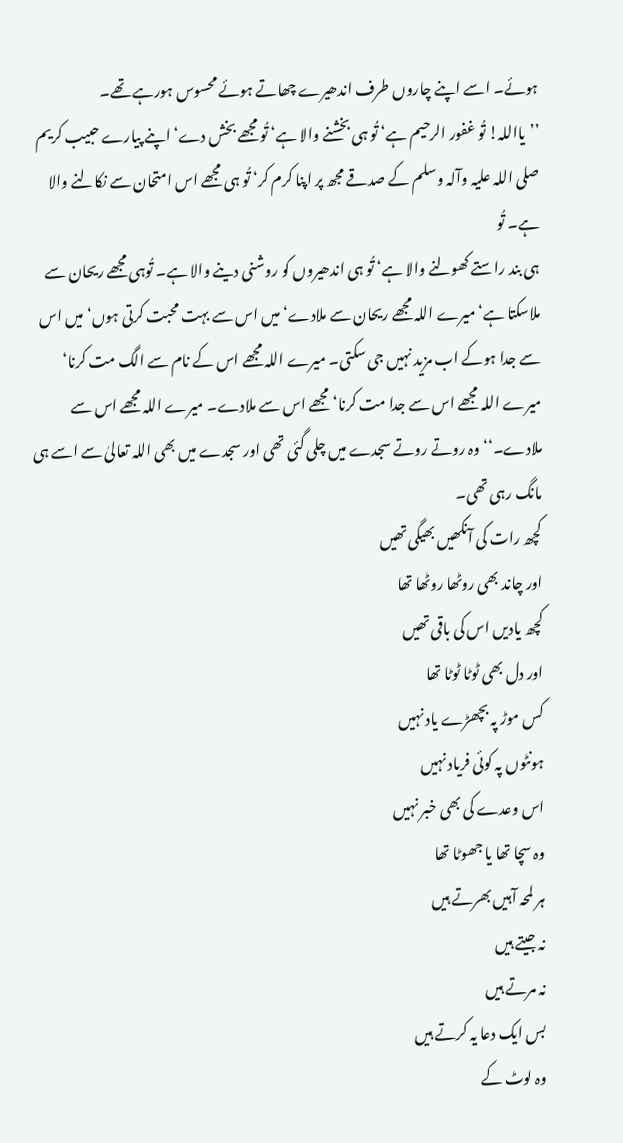ہوئے۔ اسے اپنے چاروں طرف اندھیرے چھاتے ہوئے محسوس ہورہے تھے۔
’’یااللہ! تُو غفور الرحیم ہے‘ تُو ہی بخشنے والا ہے‘ تُو مجھے بخش دے‘ اپنے پیارے حبیب کریم صلی اللہ علیہ وآلہ وسلم کے صدقے مجھ پر اپنا کرم کر‘ تُو ہی مجھے اس امتحان سے نکالنے والا ہے۔ تُو
ہی بند راستے کھولنے والا ہے‘ تُو ہی اندھیروں کو روشنی دینے والا ہے۔ تُوہی مجھے ریحان سے ملاسکتا ہے‘ میرے اللہ مجھے ریحان سے ملادے‘ میں اس سے بہت محبت کرتی ہوں‘ میں اس سے جدا ہوکے اب مزید نہیں جی سکتی۔ میرے اللہ مجھے اس کے نام سے الگ مت کرنا‘ میرے اللہ مجھے اس سے جدا مت کرنا‘ مجھے اس سے ملادے۔ میرے اللہ مجھے اس سے ملادے۔‘‘ وہ روتے روتے سجدے میں چلی گئی تھی اور سجدے میں بھی اللہ تعالیٰ سے اسے ہی مانگ رہی تھی۔
کچھ رات کی آنکھیں بھیگی تھیں
اور چاند بھی روٹھا روٹھا تھا
کچھ یادیں اس کی باقی تھیں
اور دل بھی ٹوٹا ٹوٹا تھا
کس موڑ پہ بچھڑے یاد نہیں
ہونٹوں پہ کوئی فریاد نہیں
اس وعدے کی بھی خبر نہیں
وہ سچا تھا یا جھوٹا تھا
ہر لمحہ آہیں بھرتے ہیں
نہ جیتے ہیں
نہ مرتے ہیں
بس ایک دعا یہ کرتے ہیں
وہ لوٹ کے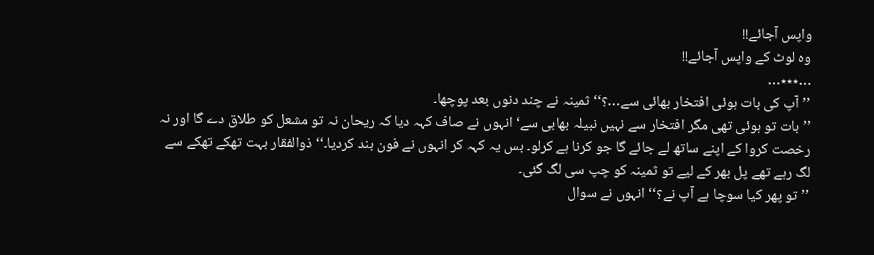واپس آجائے!!
وہ لوٹ کے واپس آجائے!!
…٭٭٭…
’’آپ کی بات ہوئی افتخار بھائی سے…؟‘‘ ثمینہ نے چند دنوں بعد پوچھا۔
’’بات تو ہوئی تھی مگر افتخار سے نہیں نبیلہ بھابی سے‘ انہوں نے صاف کہہ دیا کہ ریحان نہ تو مشعل کو طلاق دے گا اور نہ رخصت کروا کے اپنے ساتھ لے جائے گا جو کرنا ہے کرلو۔ بس یہ کہہ کر انہوں نے فون بند کردیا۔‘‘ ذوالفقار بہت تھکے تھکے سے لگ رہے تھے پل بھر کے لیے تو ثمینہ کو چپ سی لگ گئی۔
’’تو پھر کیا سوچا ہے آپ نے؟‘‘ انہوں نے سوال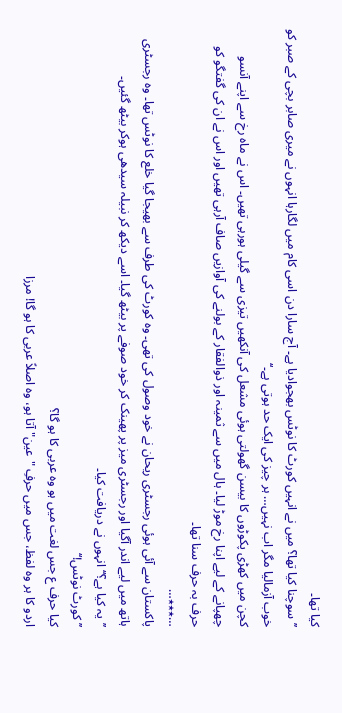کیا تھا۔
’’سوچنا کیا تھا؟ میں نے انہیں کورٹ کا نوٹس بھجوادیا ہے۔ آج سارا دن اسی کام میں لگارہا انہوں نے میری صابر بچی کے صبر کو خوب آزمالیا مگر اب نہیں… ہر چیز کی ایک حد ہوتی ہے۔‘‘
کچن میں کھڑی پکوڑوں کا بیسن گھولتی ہوئی مشعل کی آنکھیں تیزی سے گیلی ہورہی تھیں۔ اس نے ماہ رخ سے اپنے آنسو چھپانے کے لیے اپنا رخ موڑ لیا۔ ہال میں سے ثمینہ اور ذوالفقار کے بولنے کی آوازیں صاف آرہی تھیں اور اس نے ان کی گفتگو کو حرف بہ حرف سنا تھا۔
…٭٭٭…
پاکستان سے آئی ہوئی رجسٹری ریحان نے خود وصول کی تھی۔ وہ کورٹ کی طرف سے بھیجا گیا خلع کا نوٹس تھا۔ وہ رجسٹری ہاتھ میں لیے اندر آگیا اور رجسٹری میز پر پھینک کر خود صوفے پر بیٹھ گیا۔ اسے دیکھ کر نبیلہ سیدھی ہوکر بیٹھ گئیں۔
’’یہ کیا ہے؟‘‘ انہوں نے دریافت کیا۔
’’کورٹ نوٹس!‘‘
کیا حرف ع جس لغت میں ہو وہ عربی کا ہو گا؟
اردو کا ہر وہ لفظ، جس میں حرفِ "عین" آتا ہو، وہ اصلاً عربی کا ہو گا! مرزا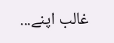غالب اپنے...